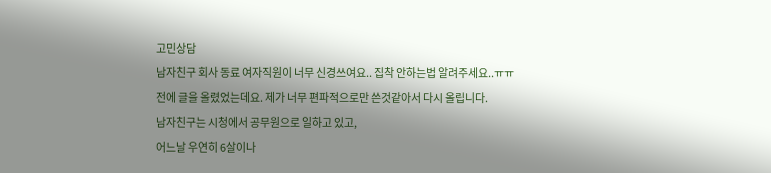고민상담
남자친구 회사 동료 여자직원이 너무 신경쓰여요.. 집착 안하는법 알려주세요..ㅠㅠ
전에 글을 올렸었는데요. 제가 너무 편파적으로만 쓴것같아서 다시 올립니다.
남자친구는 시청에서 공무원으로 일하고 있고,
어느날 우연히 6살이나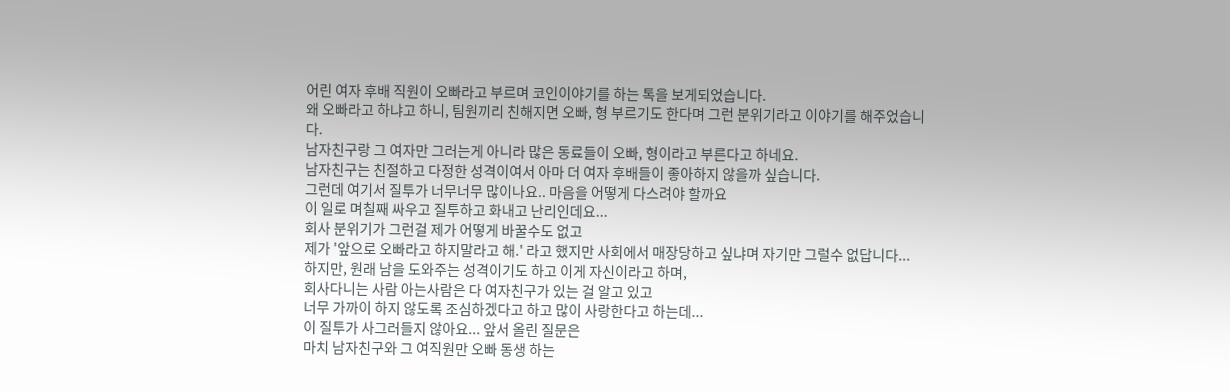어린 여자 후배 직원이 오빠라고 부르며 코인이야기를 하는 톡을 보게되었습니다.
왜 오빠라고 하냐고 하니, 팀원끼리 친해지면 오빠, 형 부르기도 한다며 그런 분위기라고 이야기를 해주었습니다.
남자친구랑 그 여자만 그러는게 아니라 많은 동료들이 오빠, 형이라고 부른다고 하네요.
남자친구는 친절하고 다정한 성격이여서 아마 더 여자 후배들이 좋아하지 않을까 싶습니다.
그런데 여기서 질투가 너무너무 많이나요.. 마음을 어떻게 다스려야 할까요
이 일로 며칠째 싸우고 질투하고 화내고 난리인데요...
회사 분위기가 그런걸 제가 어떻게 바꿀수도 없고
제가 '앞으로 오빠라고 하지말라고 해.' 라고 했지만 사회에서 매장당하고 싶냐며 자기만 그럴수 없답니다...
하지만, 원래 남을 도와주는 성격이기도 하고 이게 자신이라고 하며,
회사다니는 사람 아는사람은 다 여자친구가 있는 걸 알고 있고
너무 가까이 하지 않도록 조심하겠다고 하고 많이 사랑한다고 하는데...
이 질투가 사그러들지 않아요... 앞서 올린 질문은
마치 남자친구와 그 여직원만 오빠 동생 하는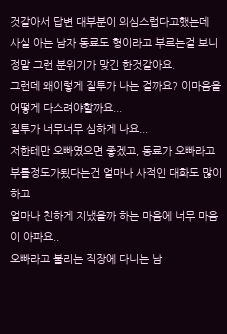것같아서 답변 대부분이 의심스럽다고했는데
사실 아는 남자 동료도 형이라고 부르는걸 보니 정말 그런 분위기가 맞긴 한것같아요.
그런데 왜이렇게 질투가 나는 걸까요? 이마음을 어떻게 다스려야할까요...
질투가 너무너무 심하게 나요...
저한테만 오빠였으면 좋겠고, 동료가 오빠라고 부를정도가됬다는건 얼마나 사적인 대화도 많이하고
얼마나 친하게 지냈을까 하는 마음에 너무 마음이 아파요..
오빠라고 불리는 직장에 다니는 남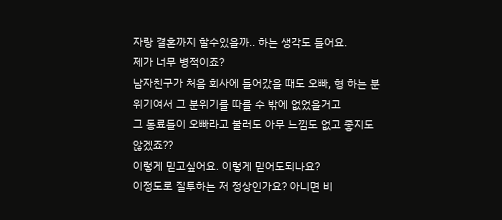자랑 결혼까지 할수있을까.. 하는 생각도 들어요.
제가 너무 병적이죠?
남자친구가 처음 회사에 들어갔을 때도 오빠, 형 하는 분위기여서 그 분위기를 따를 수 밖에 없었을거고
그 동료들이 오빠라고 불러도 아무 느낌도 없고 좋지도 않겠죠??
이렇게 믿고싶어요. 이렇게 믿어도되나요?
이정도로 질투하는 저 정상인가요? 아니면 비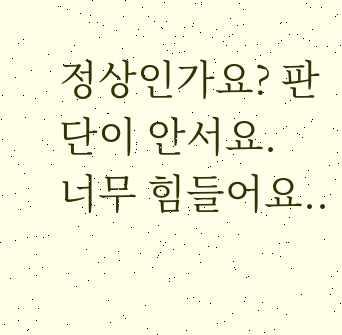정상인가요? 판단이 안서요.
너무 힘들어요..